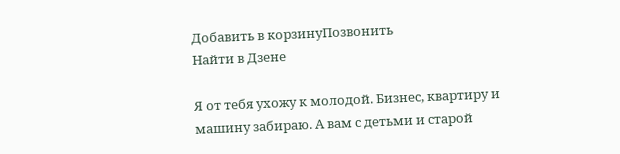Добавить в корзинуПозвонить
Найти в Дзене

Я от тебя ухожу к молодой. Бизнес, квартиру и машину забираю. А вам с детьми и старой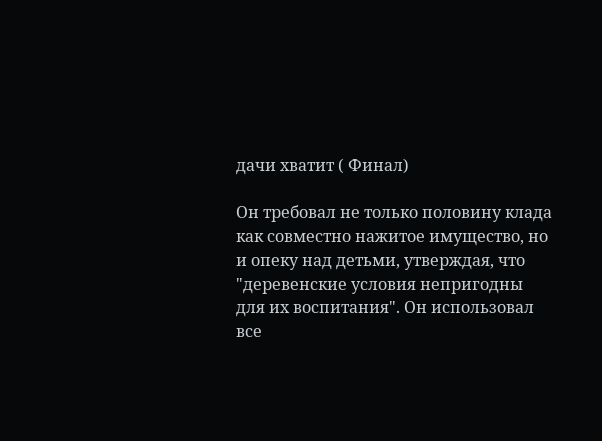дачи хватит ( Финал)

Он требовал не только половину клада как совместно нажитое имущество, но и опеку над детьми, утверждая, что "деревенские условия непригодны для их воспитания". Он использовал все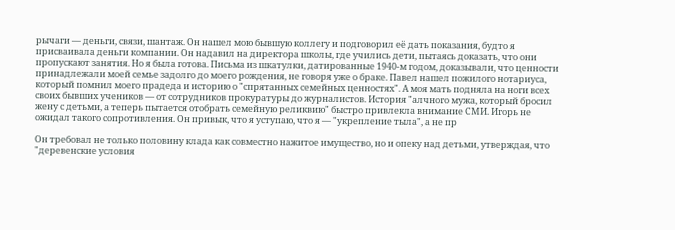рычаги — деньги, связи, шантаж. Он нашел мою бывшую коллегу и подговорил её дать показания, будто я присваивала деньги компании. Он надавил на директора школы, где учились дети, пытаясь доказать, что они пропускают занятия. Но я была готова. Письма из шкатулки, датированные 1940-м годом, доказывали, что ценности принадлежали моей семье задолго до моего рождения, не говоря уже о браке. Павел нашел пожилого нотариуса, который помнил моего прадеда и историю о "спрятанных семейных ценностях". А моя мать подняла на ноги всех своих бывших учеников — от сотрудников прокуратуры до журналистов. История "алчного мужа, который бросил жену с детьми, а теперь пытается отобрать семейную реликвию" быстро привлекла внимание СМИ. Игорь не ожидал такого сопротивления. Он привык, что я уступаю, что я — "укрепление тыла", а не пр

Он требовал не только половину клада как совместно нажитое имущество, но и опеку над детьми, утверждая, что "деревенские условия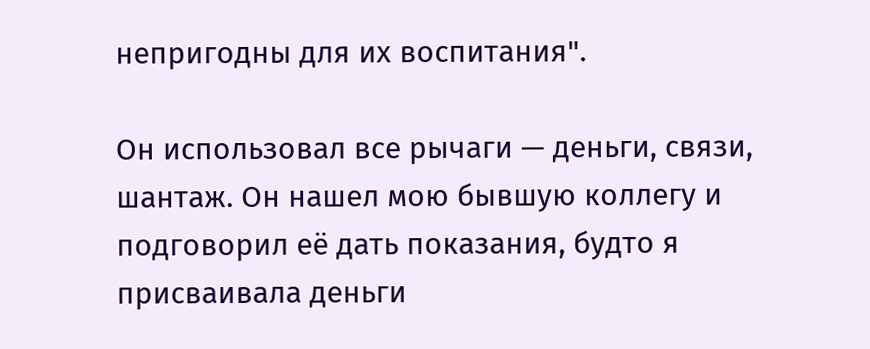непригодны для их воспитания".

Он использовал все рычаги — деньги, связи, шантаж. Он нашел мою бывшую коллегу и подговорил её дать показания, будто я присваивала деньги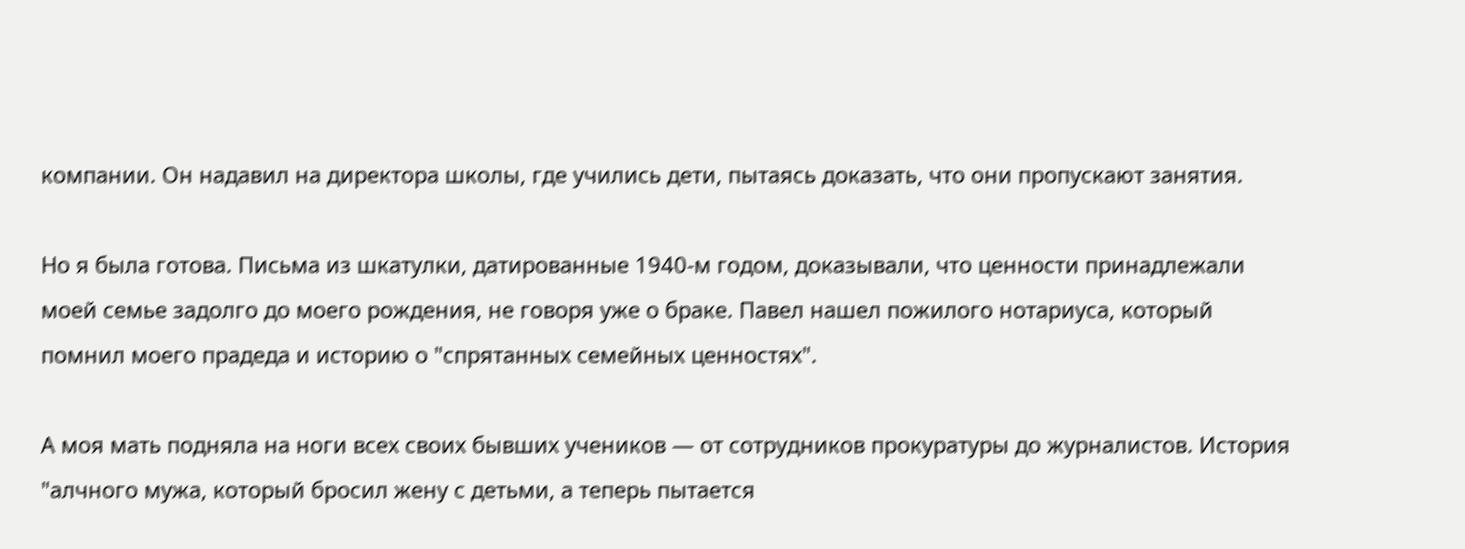компании. Он надавил на директора школы, где учились дети, пытаясь доказать, что они пропускают занятия.

Но я была готова. Письма из шкатулки, датированные 1940-м годом, доказывали, что ценности принадлежали моей семье задолго до моего рождения, не говоря уже о браке. Павел нашел пожилого нотариуса, который помнил моего прадеда и историю о "спрятанных семейных ценностях".

А моя мать подняла на ноги всех своих бывших учеников — от сотрудников прокуратуры до журналистов. История "алчного мужа, который бросил жену с детьми, а теперь пытается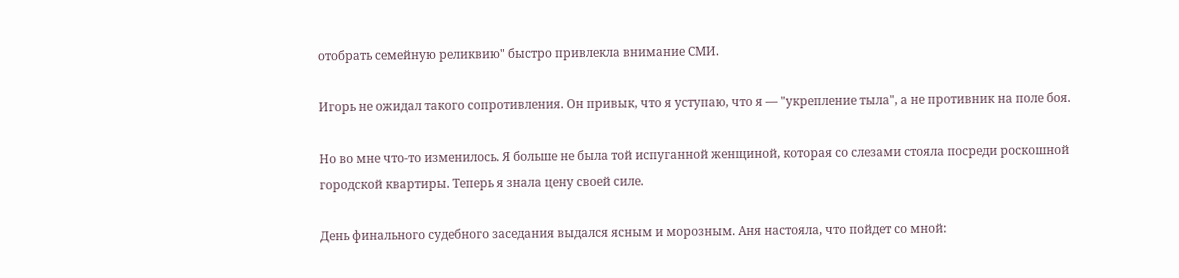отобрать семейную реликвию" быстро привлекла внимание СМИ.

Игорь не ожидал такого сопротивления. Он привык, что я уступаю, что я — "укрепление тыла", а не противник на поле боя.

Но во мне что-то изменилось. Я больше не была той испуганной женщиной, которая со слезами стояла посреди роскошной городской квартиры. Теперь я знала цену своей силе.

День финального судебного заседания выдался ясным и морозным. Аня настояла, что пойдет со мной: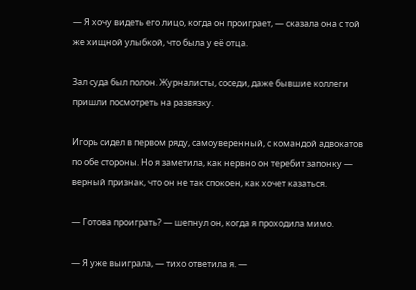— Я хочу видеть его лицо, когда он проиграет, — сказала она с той же хищной улыбкой, что была у её отца.

Зал суда был полон. Журналисты, соседи, даже бывшие коллеги пришли посмотреть на развязку.

Игорь сидел в первом ряду, самоуверенный, с командой адвокатов по обе стороны. Но я заметила, как нервно он теребит запонку — верный признак, что он не так спокоен, как хочет казаться.

— Готова проиграть? — шепнул он, когда я проходила мимо.

— Я уже выиграла, — тихо ответила я. —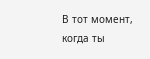В тот момент, когда ты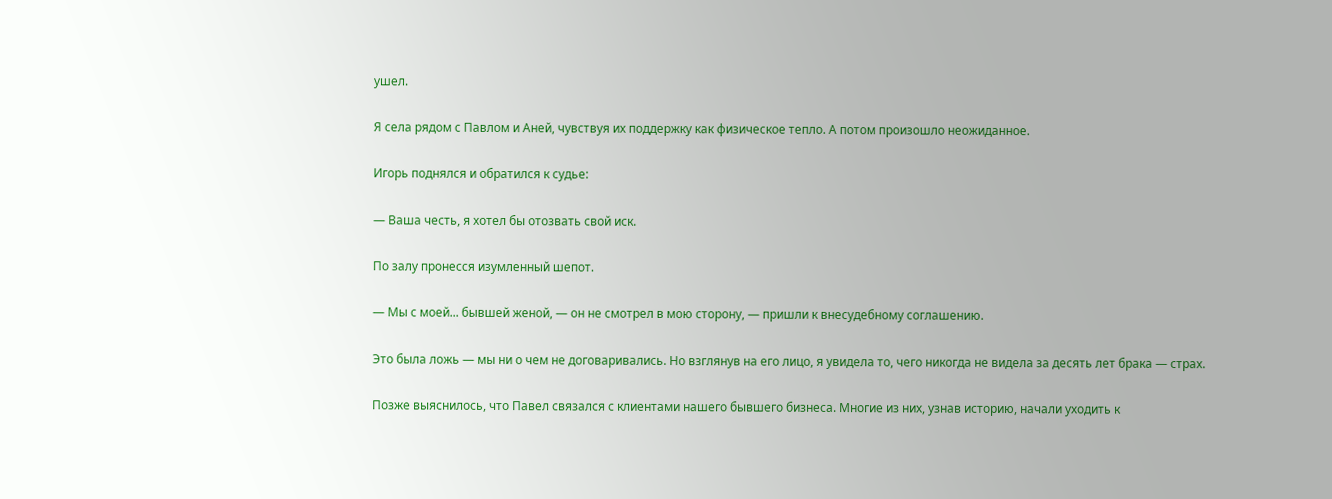ушел.

Я села рядом с Павлом и Аней, чувствуя их поддержку как физическое тепло. А потом произошло неожиданное.

Игорь поднялся и обратился к судье:

— Ваша честь, я хотел бы отозвать свой иск.

По залу пронесся изумленный шепот.

— Мы с моей... бывшей женой, — он не смотрел в мою сторону, — пришли к внесудебному соглашению.

Это была ложь — мы ни о чем не договаривались. Но взглянув на его лицо, я увидела то, чего никогда не видела за десять лет брака — страх.

Позже выяснилось, что Павел связался с клиентами нашего бывшего бизнеса. Многие из них, узнав историю, начали уходить к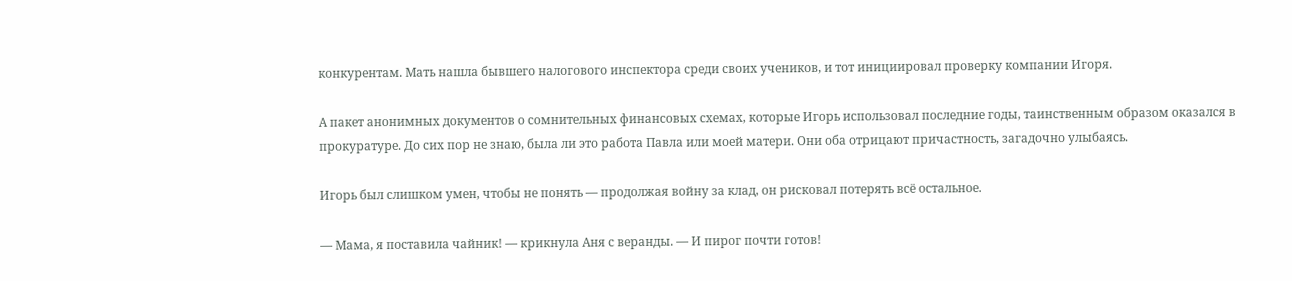конкурентам. Мать нашла бывшего налогового инспектора среди своих учеников, и тот инициировал проверку компании Игоря.

А пакет анонимных документов о сомнительных финансовых схемах, которые Игорь использовал последние годы, таинственным образом оказался в прокуратуре. До сих пор не знаю, была ли это работа Павла или моей матери. Они оба отрицают причастность, загадочно улыбаясь.

Игорь был слишком умен, чтобы не понять — продолжая войну за клад, он рисковал потерять всё остальное.

— Мама, я поставила чайник! — крикнула Аня с веранды. — И пирог почти готов!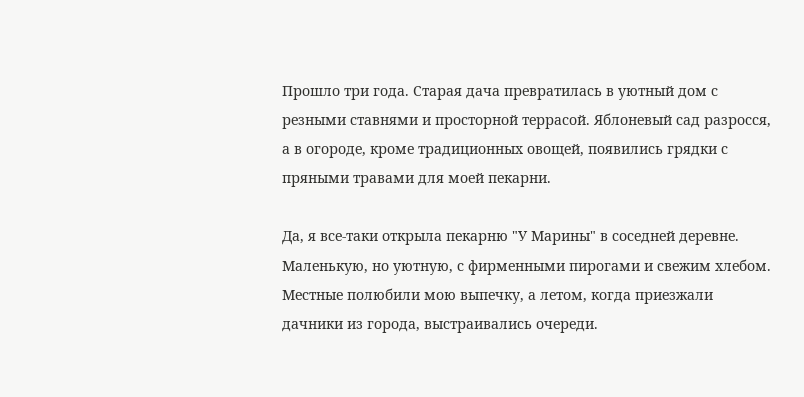Прошло три года. Старая дача превратилась в уютный дом с резными ставнями и просторной террасой. Яблоневый сад разросся, а в огороде, кроме традиционных овощей, появились грядки с пряными травами для моей пекарни.

Да, я все-таки открыла пекарню "У Марины" в соседней деревне. Маленькую, но уютную, с фирменными пирогами и свежим хлебом. Местные полюбили мою выпечку, а летом, когда приезжали дачники из города, выстраивались очереди.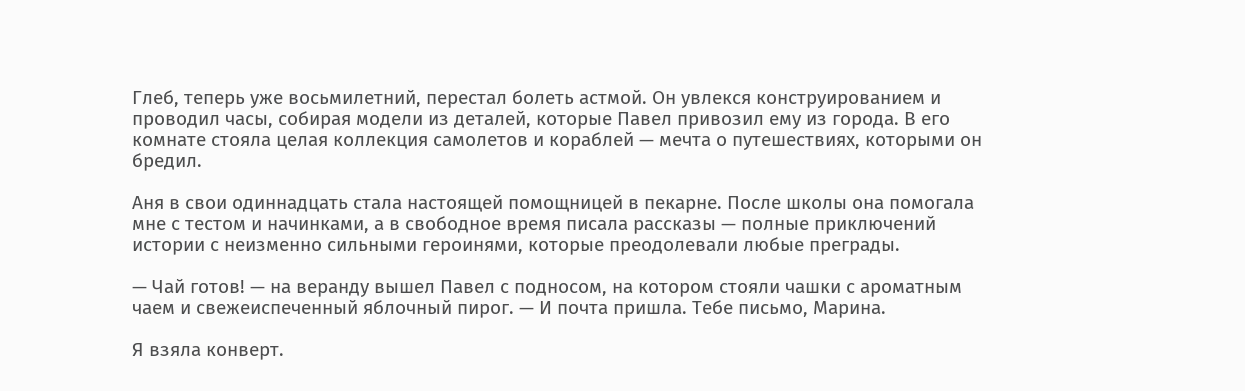Глеб, теперь уже восьмилетний, перестал болеть астмой. Он увлекся конструированием и проводил часы, собирая модели из деталей, которые Павел привозил ему из города. В его комнате стояла целая коллекция самолетов и кораблей — мечта о путешествиях, которыми он бредил.

Аня в свои одиннадцать стала настоящей помощницей в пекарне. После школы она помогала мне с тестом и начинками, а в свободное время писала рассказы — полные приключений истории с неизменно сильными героинями, которые преодолевали любые преграды.

— Чай готов! — на веранду вышел Павел с подносом, на котором стояли чашки с ароматным чаем и свежеиспеченный яблочный пирог. — И почта пришла. Тебе письмо, Марина.

Я взяла конверт.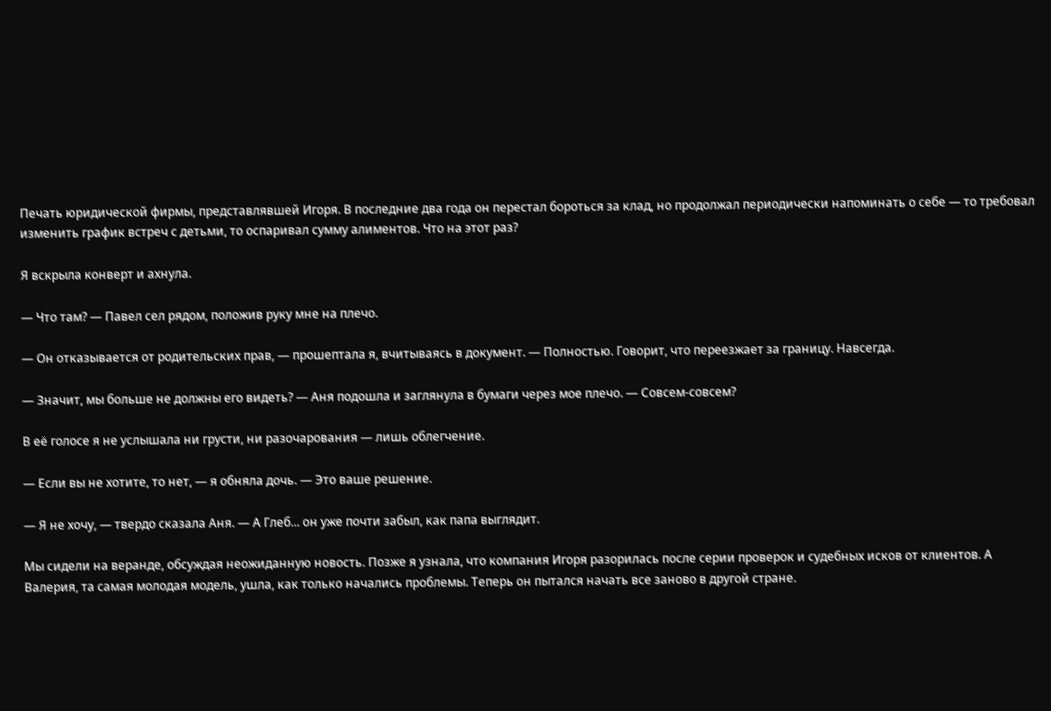Печать юридической фирмы, представлявшей Игоря. В последние два года он перестал бороться за клад, но продолжал периодически напоминать о себе — то требовал изменить график встреч с детьми, то оспаривал сумму алиментов. Что на этот раз?

Я вскрыла конверт и ахнула.

— Что там? — Павел сел рядом, положив руку мне на плечо.

— Он отказывается от родительских прав, — прошептала я, вчитываясь в документ. — Полностью. Говорит, что переезжает за границу. Навсегда.

— Значит, мы больше не должны его видеть? — Аня подошла и заглянула в бумаги через мое плечо. — Совсем-совсем?

В её голосе я не услышала ни грусти, ни разочарования — лишь облегчение.

— Если вы не хотите, то нет, — я обняла дочь. — Это ваше решение.

— Я не хочу, — твердо сказала Аня. — А Глеб... он уже почти забыл, как папа выглядит.

Мы сидели на веранде, обсуждая неожиданную новость. Позже я узнала, что компания Игоря разорилась после серии проверок и судебных исков от клиентов. А Валерия, та самая молодая модель, ушла, как только начались проблемы. Теперь он пытался начать все заново в другой стране.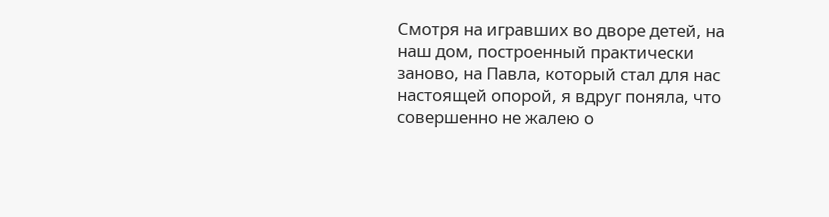Смотря на игравших во дворе детей, на наш дом, построенный практически заново, на Павла, который стал для нас настоящей опорой, я вдруг поняла, что совершенно не жалею о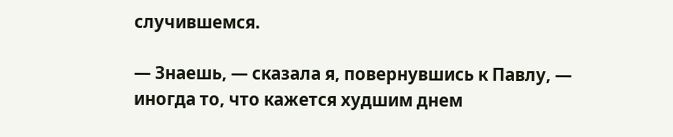случившемся.

— Знаешь, — сказала я, повернувшись к Павлу, — иногда то, что кажется худшим днем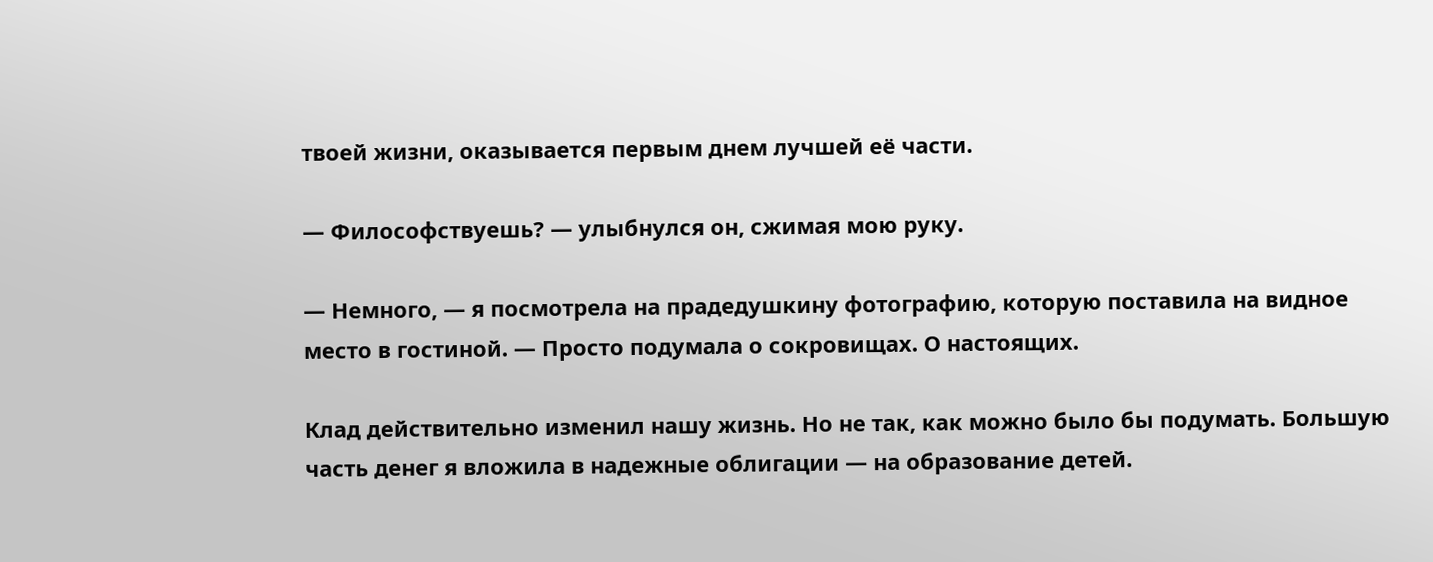твоей жизни, оказывается первым днем лучшей её части.

— Философствуешь? — улыбнулся он, сжимая мою руку.

— Немного, — я посмотрела на прадедушкину фотографию, которую поставила на видное место в гостиной. — Просто подумала о сокровищах. О настоящих.

Клад действительно изменил нашу жизнь. Но не так, как можно было бы подумать. Большую часть денег я вложила в надежные облигации — на образование детей.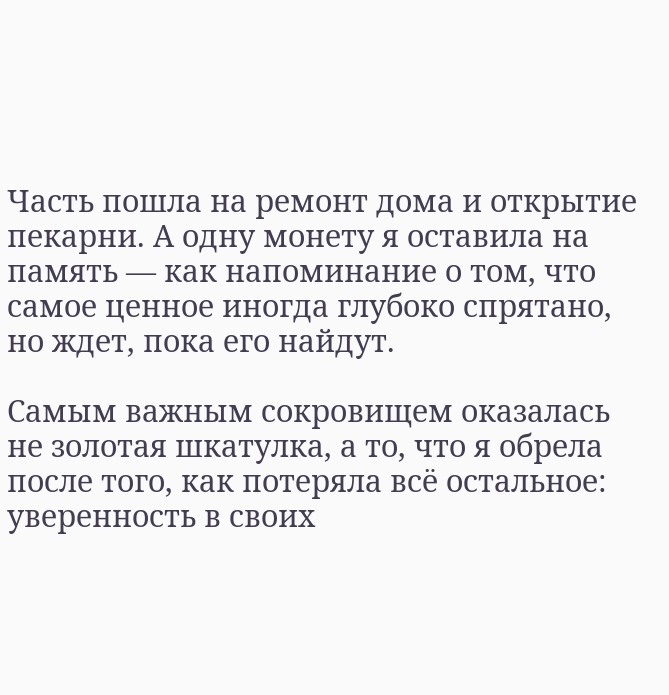Часть пошла на ремонт дома и открытие пекарни. А одну монету я оставила на память — как напоминание о том, что самое ценное иногда глубоко спрятано, но ждет, пока его найдут.

Самым важным сокровищем оказалась не золотая шкатулка, а то, что я обрела после того, как потеряла всё остальное: уверенность в своих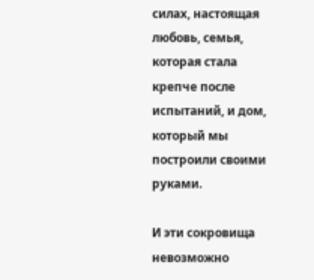силах, настоящая любовь, семья, которая стала крепче после испытаний, и дом, который мы построили своими руками.

И эти сокровища невозможно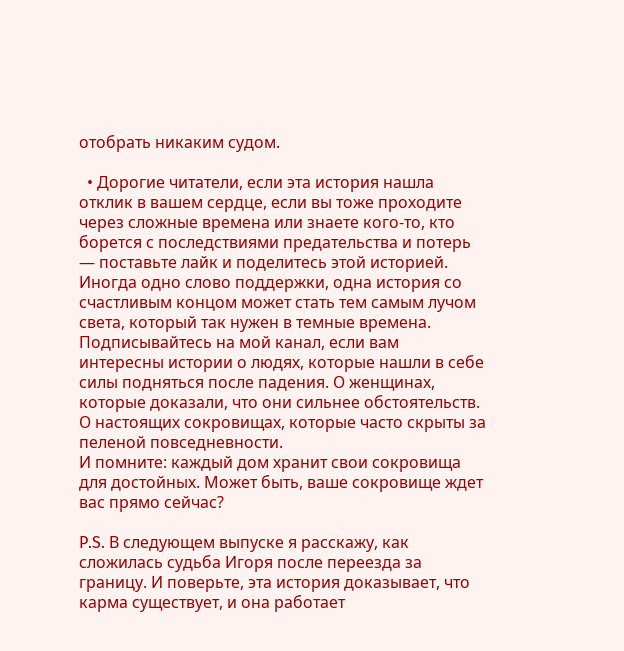отобрать никаким судом.

  • Дорогие читатели, если эта история нашла отклик в вашем сердце, если вы тоже проходите через сложные времена или знаете кого-то, кто борется с последствиями предательства и потерь — поставьте лайк и поделитесь этой историей. Иногда одно слово поддержки, одна история со счастливым концом может стать тем самым лучом света, который так нужен в темные времена.
Подписывайтесь на мой канал, если вам интересны истории о людях, которые нашли в себе силы подняться после падения. О женщинах, которые доказали, что они сильнее обстоятельств. О настоящих сокровищах, которые часто скрыты за пеленой повседневности.
И помните: каждый дом хранит свои сокровища для достойных. Может быть, ваше сокровище ждет вас прямо сейчас?

P.S. В следующем выпуске я расскажу, как сложилась судьба Игоря после переезда за границу. И поверьте, эта история доказывает, что карма существует, и она работает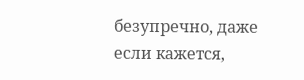безупречно, даже если кажется,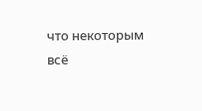что некоторым всё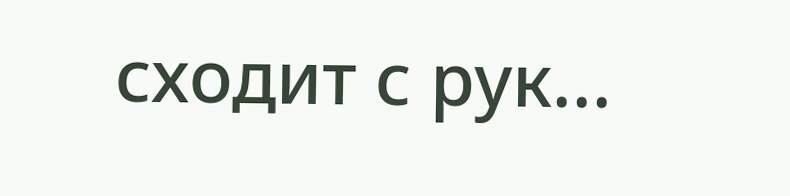сходит с рук...